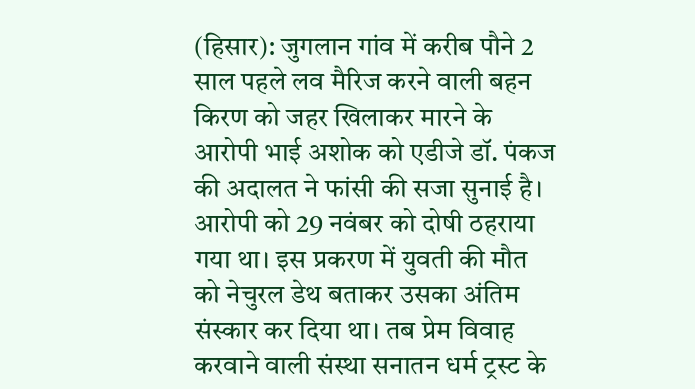(हिसार): जुगलान गांव में करीब पौने 2 साल पहले लव मैरिज करने वाली बहन किरण को जहर खिलाकर मारने के आरोपी भाई अशोक को एडीजे डॉ. पंकज की अदालत ने फांसी की सजा सुनाई है। आरोपी को 29 नवंबर को दोषी ठहराया गया था। इस प्रकरण में युवती की मौत को नेचुरल डेथ बताकर उसका अंतिम संस्कार कर दिया था। तब प्रेम विवाह करवाने वाली संस्था सनातन धर्म ट्रस्ट के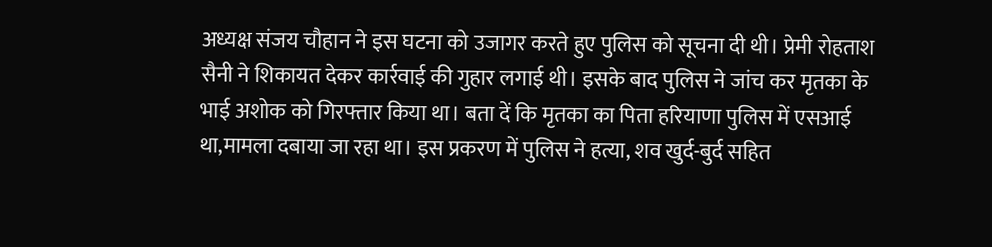अध्यक्ष संजय चौहान ने इस घटना को उजागर करते हुए पुलिस को सूचना दी थी। प्रेमी रोहताश सैनी ने शिकायत देकर कार्रवाई की गुहार लगाई थी। इसके बाद पुलिस ने जांच कर मृतका के भाई अशोक को गिरफ्तार किया था। बता दें कि मृतका का पिता हरियाणा पुलिस में एसआई था,मामला दबाया जा रहा था। इस प्रकरण में पुलिस ने हत्या, शव खुर्द-बुर्द सहित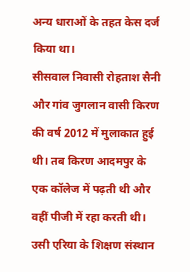अन्य धाराओं के तहत केस दर्ज किया था।
सीसवाल निवासी रोहताश सैनी और गांव जुगलान वासी किरण की वर्ष 2012 में मुलाकात हुई थी। तब किरण आदमपुर के एक कॉलेज में पढ़ती थी और वहीं पीजी में रहा करती थी। उसी एरिया के शिक्षण संस्थान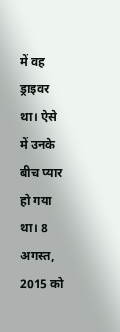में वह ड्राइवर था। ऐसे में उनके बीच प्यार हो गया था। 8 अगस्त, 2015 को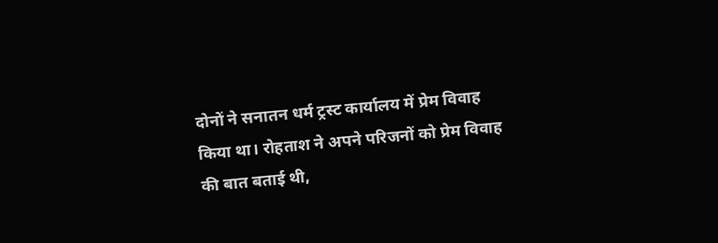दोनों ने सनातन धर्म ट्रस्ट कार्यालय में प्रेम विवाह किया था। रोहताश ने अपने परिजनों को प्रेम विवाह की बात बताई थी,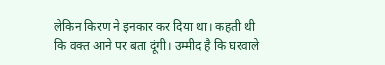लेकिन किरण ने इनकार कर दिया था। कहती थी कि वक्त आने पर बता दूंगी। उम्मीद है कि घरवाले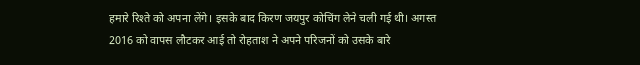हमारे रिश्ते को अपना लेंगे। इसके बाद किरण जयपुर कोचिंग लेने चली गई थी। अगस्त 2016 को वापस लौटकर आई तो रोहताश ने अपने परिजनों को उसके बारे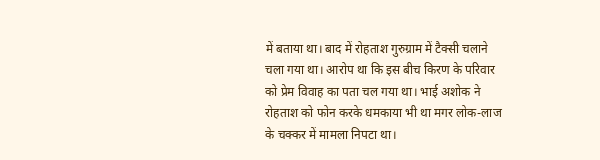में बताया था। बाद में रोहताश गुरुग्राम में टैक्सी चलाने चला गया था। आरोप था कि इस बीच किरण के परिवार को प्रेम विवाह का पता चल गया था। भाई अशोक ने रोहताश को फोन करके धमकाया भी था मगर लोक-लाज के चक्कर में मामला निपटा था।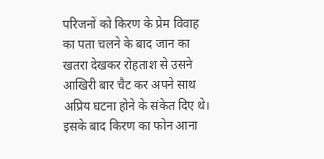परिजनों को किरण के प्रेम विवाह का पता चलने के बाद जान का खतरा देखकर रोहताश से उसने आखिरी बार चैट कर अपने साथ अप्रिय घटना होने के संकेत दिए थे। इसके बाद किरण का फोन आना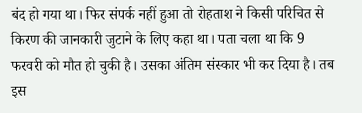बंद हो गया था। फिर संपर्क नहीं हुआ तो रोहताश ने किसी परिचित से किरण की जानकारी जुटाने के लिए कहा था। पता चला था कि 9 फरवरी को मौत हो चुकी है। उसका अंतिम संस्कार भी कर दिया है। तब इस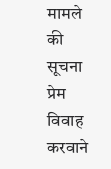मामले की सूचना प्रेम विवाह करवाने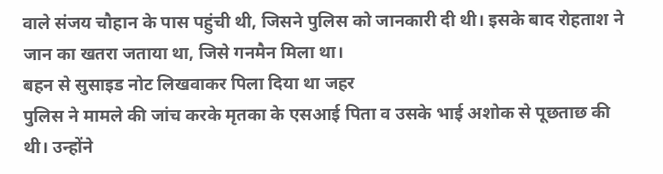वाले संजय चौहान के पास पहुंची थी, जिसने पुलिस को जानकारी दी थी। इसके बाद रोहताश ने जान का खतरा जताया था, जिसे गनमैन मिला था।
बहन से सुसाइड नोट लिखवाकर पिला दिया था जहर
पुलिस ने मामले की जांच करके मृतका के एसआई पिता व उसके भाई अशोक से पूछताछ की थी। उन्होंने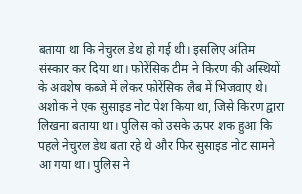बताया था कि नेचुरल डेथ हो गई थी। इसलिए अंतिम संस्कार कर दिया था। फोरेंसिक टीम ने किरण की अस्थियों के अवशेष कब्जे में लेकर फोरेंसिक लैब में भिजवाए थे। अशोक ने एक सुसाइड नोट पेश किया था, जिसे किरण द्वारा लिखना बताया था। पुलिस को उसके ऊपर शक हुआ कि पहले नेचुरल डेथ बता रहे थे और फिर सुसाइड नोट सामने आ गया था। पुलिस ने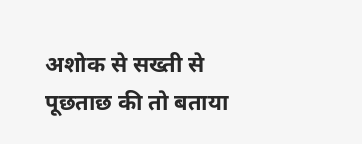अशोक से सख्ती से पूछताछ की तो बताया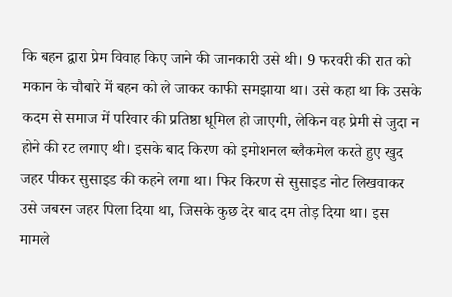कि बहन द्वारा प्रेम विवाह किए जाने की जानकारी उसे थी। 9 फरवरी की रात को मकान के चौबारे में बहन को ले जाकर काफी समझाया था। उसे कहा था कि उसके कदम से समाज में परिवार की प्रतिष्ठा धूमिल हो जाएगी, लेकिन वह प्रेमी से जुदा न होने की रट लगाए थी। इसके बाद किरण को इमोशनल ब्लैकमेल करते हुए खुद जहर पीकर सुसाइड की कहने लगा था। फिर किरण से सुसाइड नोट लिखवाकर उसे जबरन जहर पिला दिया था, जिसके कुछ देर बाद दम तोड़ दिया था। इस मामले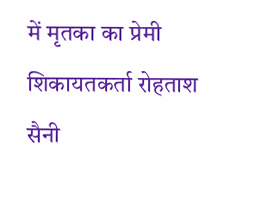में मृतका का प्रेमी शिकायतकर्ता रोहताश सैनी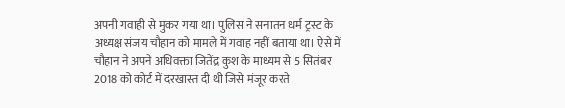अपनी गवाही से मुकर गया था। पुलिस ने सनातन धर्म ट्रस्ट के अध्यक्ष संजय चौहान को मामले में गवाह नहीं बताया था। ऐसे में चौहान ने अपने अधिवक्ता जितेंद्र कुश के माध्यम से 5 सितंबर 2018 को कोर्ट में दरखास्त दी थी जिसे मंजूर करते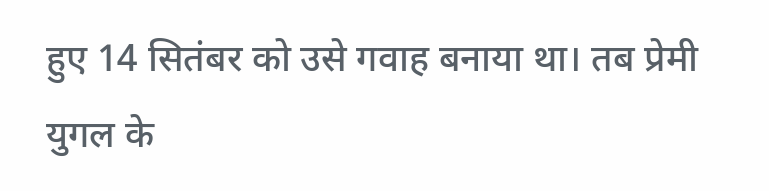हुए 14 सितंबर को उसे गवाह बनाया था। तब प्रेमी युगल के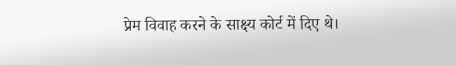प्रेम विवाह करने के साक्ष्य कोर्ट में दिए थे।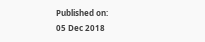Published on:
05 Dec 2018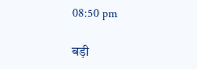08:50 pm

बड़ी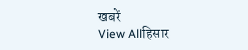खबरें
View Allहिसार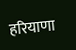हरियाणा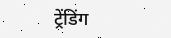ट्रेंडिंग